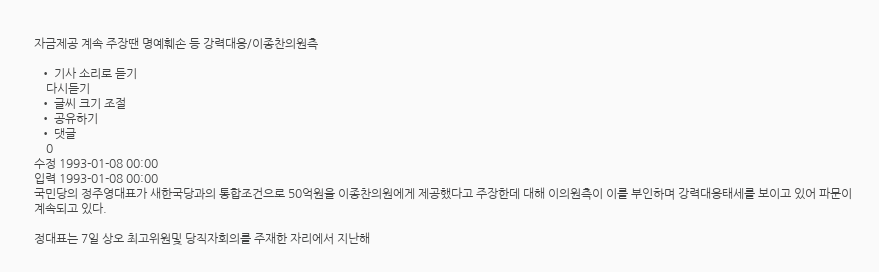자금제공 계속 주장땐 명예훼손 등 강력대응/이종찬의원측

  • 기사 소리로 듣기
    다시듣기
  • 글씨 크기 조절
  • 공유하기
  • 댓글
    0
수정 1993-01-08 00:00
입력 1993-01-08 00:00
국민당의 정주영대표가 새한국당과의 통합조건으로 50억원을 이종찬의원에게 제공했다고 주장한데 대해 이의원측이 이를 부인하며 강력대응태세를 보이고 있어 파문이 계속되고 있다.

정대표는 7일 상오 최고위원및 당직자회의를 주재한 자리에서 지난해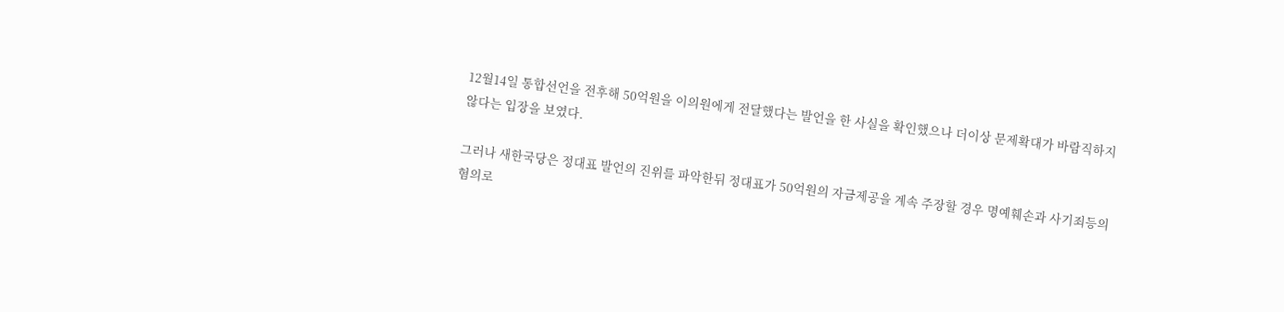12월14일 통합선언을 전후해 50억원을 이의원에게 전달했다는 발언을 한 사실을 확인했으나 더이상 문제확대가 바람직하지않다는 입장을 보였다.

그러나 새한국당은 정대표 발언의 진위를 파악한뒤 정대표가 50억원의 자금제공을 계속 주장할 경우 명예훼손과 사기죄등의 혐의로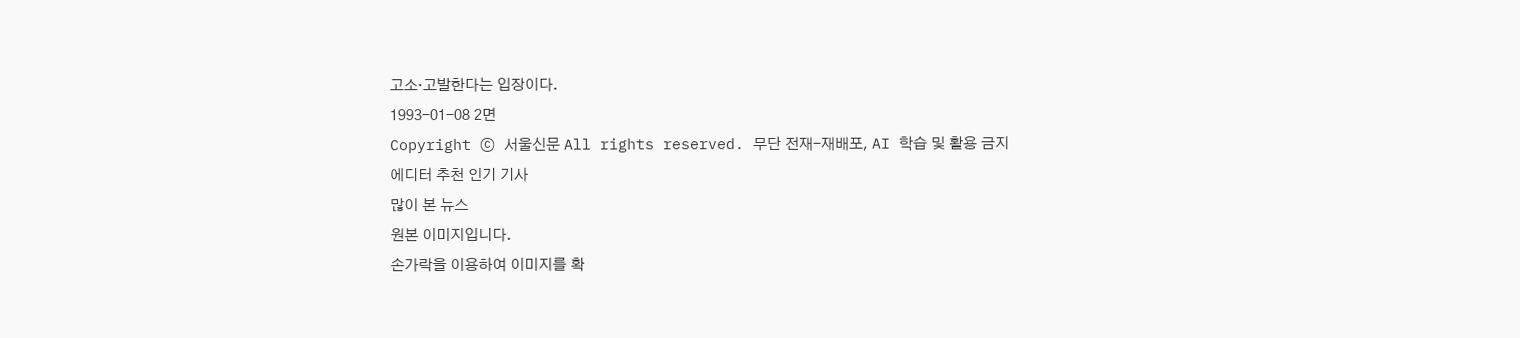고소·고발한다는 입장이다.
1993-01-08 2면
Copyright ⓒ 서울신문 All rights reserved. 무단 전재-재배포, AI 학습 및 활용 금지
에디터 추천 인기 기사
많이 본 뉴스
원본 이미지입니다.
손가락을 이용하여 이미지를 확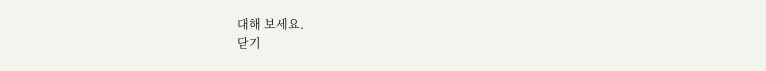대해 보세요.
닫기